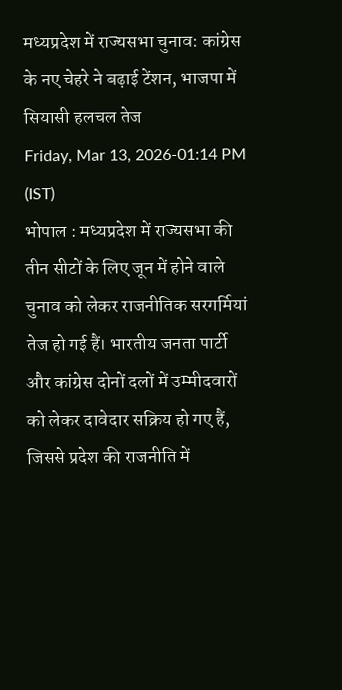मध्यप्रदेश में राज्यसभा चुनाव: कांग्रेस के नए चेहरे ने बढ़ाई टेंशन, भाजपा में सियासी हलचल तेज
Friday, Mar 13, 2026-01:14 PM (IST)
भोपाल : मध्यप्रदेश में राज्यसभा की तीन सीटों के लिए जून में होने वाले चुनाव को लेकर राजनीतिक सरगर्मियां तेज हो गई हैं। भारतीय जनता पार्टी और कांग्रेस दोनों दलों में उम्मीदवारों को लेकर दावेदार सक्रिय हो गए हैं, जिससे प्रदेश की राजनीति में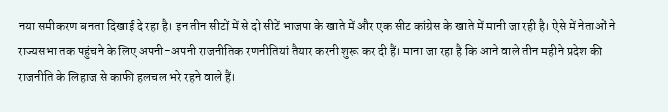नया समीकरण बनता दिखाई दे रहा है। इन तीन सीटों में से दो सीटें भाजपा के खाते में और एक सीट कांग्रेस के खाते में मानी जा रही है। ऐसे में नेताओं ने राज्यसभा तक पहुंचने के लिए अपनी-अपनी राजनीतिक रणनीतियां तैयार करनी शुरू कर दी हैं। माना जा रहा है कि आने वाले तीन महीने प्रदेश की राजनीति के लिहाज से काफी हलचल भरे रहने वाले हैं।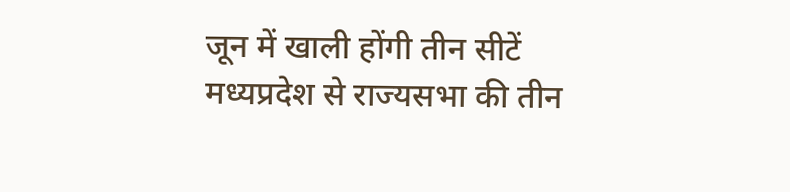जून में खाली होंगी तीन सीटें
मध्यप्रदेश से राज्यसभा की तीन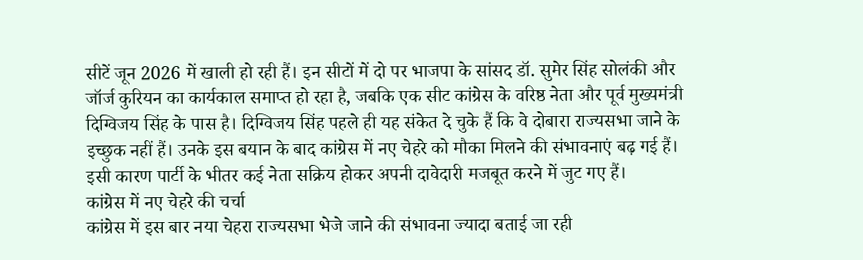सीटें जून 2026 में खाली हो रही हैं। इन सीटों में दो पर भाजपा के सांसद डॉ. सुमेर सिंह सोलंकी और जॉर्ज कुरियन का कार्यकाल समाप्त हो रहा है, जबकि एक सीट कांग्रेस के वरिष्ठ नेता और पूर्व मुख्यमंत्री दिग्विजय सिंह के पास है। दिग्विजय सिंह पहले ही यह संकेत दे चुके हैं कि वे दोबारा राज्यसभा जाने के इच्छुक नहीं हैं। उनके इस बयान के बाद कांग्रेस में नए चेहरे को मौका मिलने की संभावनाएं बढ़ गई हैं। इसी कारण पार्टी के भीतर कई नेता सक्रिय होकर अपनी दावेदारी मजबूत करने में जुट गए हैं।
कांग्रेस में नए चेहरे की चर्चा
कांग्रेस में इस बार नया चेहरा राज्यसभा भेजे जाने की संभावना ज्यादा बताई जा रही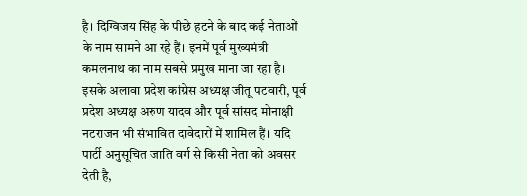है। दिग्विजय सिंह के पीछे हटने के बाद कई नेताओं के नाम सामने आ रहे हैं। इनमें पूर्व मुख्यमंत्री कमलनाथ का नाम सबसे प्रमुख माना जा रहा है। इसके अलावा प्रदेश कांग्रेस अध्यक्ष जीतू पटवारी, पूर्व प्रदेश अध्यक्ष अरुण यादव और पूर्व सांसद मोनाक्षी नटराजन भी संभावित दावेदारों में शामिल हैं। यदि पार्टी अनुसूचित जाति वर्ग से किसी नेता को अवसर देती है,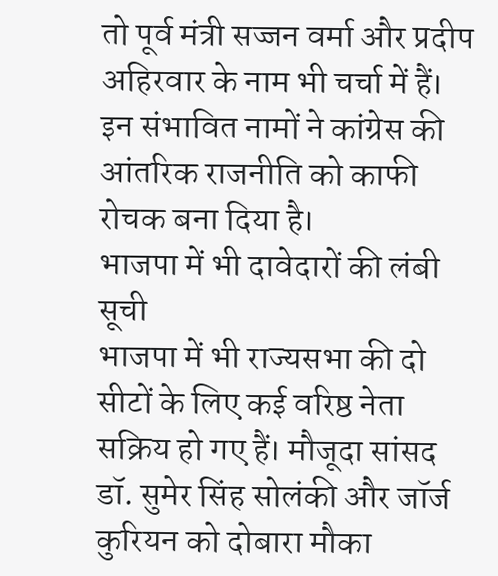तो पूर्व मंत्री सज्जन वर्मा और प्रदीप अहिरवार के नाम भी चर्चा में हैं। इन संभावित नामों ने कांग्रेस की आंतरिक राजनीति को काफी रोचक बना दिया है।
भाजपा में भी दावेदारों की लंबी सूची
भाजपा में भी राज्यसभा की दो सीटों के लिए कई वरिष्ठ नेता सक्रिय हो गए हैं। मौजूदा सांसद डॉ. सुमेर सिंह सोलंकी और जॉर्ज कुरियन को दोबारा मौका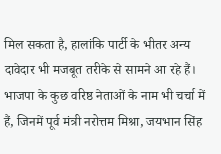मिल सकता है, हालांकि पार्टी के भीतर अन्य दावेदार भी मजबूत तरीके से सामने आ रहे हैं। भाजपा के कुछ वरिष्ठ नेताओं के नाम भी चर्चा में हैं, जिनमें पूर्व मंत्री नरोत्तम मिश्रा, जयभान सिंह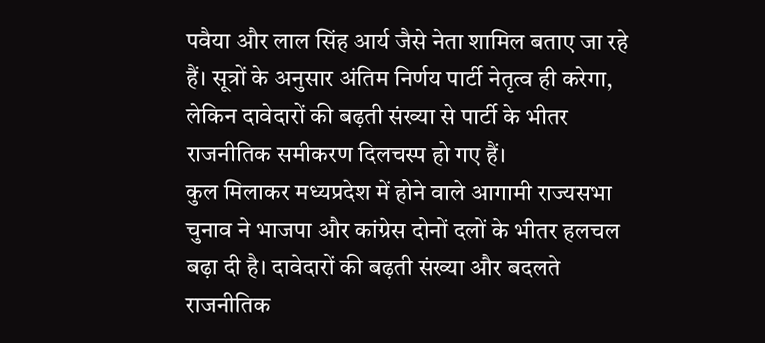पवैया और लाल सिंह आर्य जैसे नेता शामिल बताए जा रहे हैं। सूत्रों के अनुसार अंतिम निर्णय पार्टी नेतृत्व ही करेगा, लेकिन दावेदारों की बढ़ती संख्या से पार्टी के भीतर राजनीतिक समीकरण दिलचस्प हो गए हैं।
कुल मिलाकर मध्यप्रदेश में होने वाले आगामी राज्यसभा चुनाव ने भाजपा और कांग्रेस दोनों दलों के भीतर हलचल बढ़ा दी है। दावेदारों की बढ़ती संख्या और बदलते राजनीतिक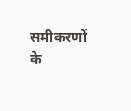समीकरणों के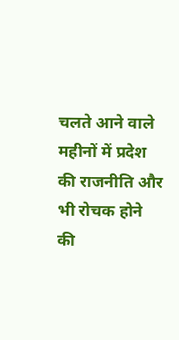चलते आने वाले महीनों में प्रदेश की राजनीति और भी रोचक होने की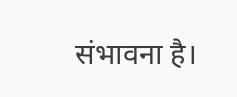संभावना है।